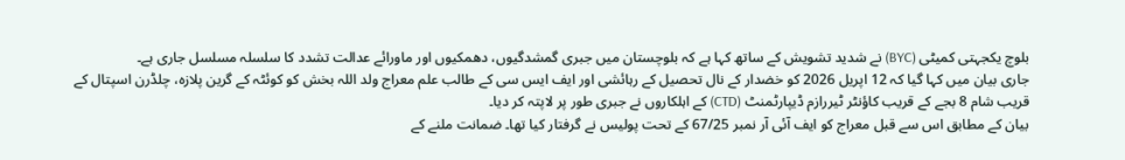بلوچ یکجہتی کمیٹی (BYC) نے شدید تشویش کے ساتھ کہا ہے کہ بلوچستان میں جبری گمشدگیوں، دھمکیوں اور ماورائے عدالت تشدد کا سلسلہ مسلسل جاری ہے۔
جاری بیان میں کہا گیا کہ 12 اپریل 2026 کو خضدار کے نال تحصیل کے رہائشی اور ایف ایس سی کے طالب علم معراج ولد اللہ بخش کو کوئٹہ کے گرین پلازہ، چلڈرن اسپتال کے قریب شام 8 بجے کے قریب کاؤنٹر ٹیررازم ڈیپارٹمنٹ (CTD) کے اہلکاروں نے جبری طور پر لاپتہ کر دیا۔
بیان کے مطابق اس سے قبل معراج کو ایف آئی آر نمبر 67/25 کے تحت پولیس نے گرفتار کیا تھا۔ ضمانت ملنے کے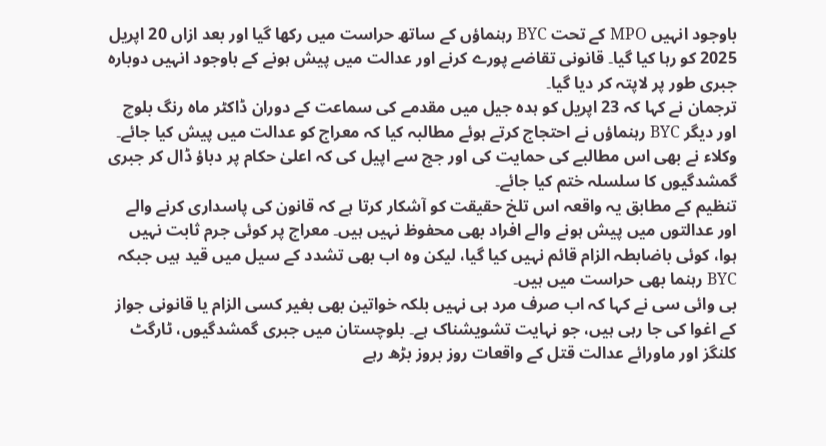باوجود انہیں MPO کے تحت BYC رہنماؤں کے ساتھ حراست میں رکھا گیا اور بعد ازاں 20 اپریل 2025 کو رہا کیا گیا۔ قانونی تقاضے پورے کرنے اور عدالت میں پیش ہونے کے باوجود انہیں دوبارہ جبری طور پر لاپتہ کر دیا گیا۔
ترجمان نے کہا کہ 23 اپریل کو ہدہ جیل میں مقدمے کی سماعت کے دوران ڈاکٹر ماہ رنگ بلوچ اور دیگر BYC رہنماؤں نے احتجاج کرتے ہوئے مطالبہ کیا کہ معراج کو عدالت میں پیش کیا جائے۔ وکلاء نے بھی اس مطالبے کی حمایت کی اور جج سے اپیل کی کہ اعلیٰ حکام پر دباؤ ڈال کر جبری گمشدگیوں کا سلسلہ ختم کیا جائے۔
تنظیم کے مطابق یہ واقعہ اس تلخ حقیقت کو آشکار کرتا ہے کہ قانون کی پاسداری کرنے والے اور عدالتوں میں پیش ہونے والے افراد بھی محفوظ نہیں ہیں۔ معراج پر کوئی جرم ثابت نہیں ہوا، کوئی باضابطہ الزام قائم نہیں کیا گیا، لیکن وہ اب بھی تشدد کے سیل میں قید ہیں جبکہ BYC رہنما بھی حراست میں ہیں۔
بی وائی سی نے کہا کہ اب صرف مرد ہی نہیں بلکہ خواتین بھی بغیر کسی الزام یا قانونی جواز کے اغوا کی جا رہی ہیں، جو نہایت تشویشناک ہے۔ بلوچستان میں جبری گمشدگیوں، ٹارگٹ کلنگز اور ماورائے عدالت قتل کے واقعات روز بروز بڑھ رہے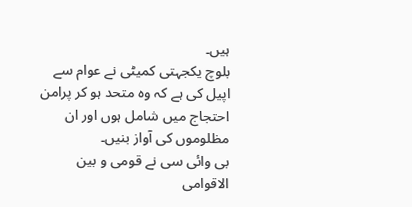ہیں۔
بلوچ یکجہتی کمیٹی نے عوام سے اپیل کی ہے کہ وہ متحد ہو کر پرامن احتجاج میں شامل ہوں اور ان مظلوموں کی آواز بنیں۔
بی وائی سی نے قومی و بین الاقوامی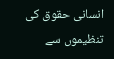انسانی حقوق کی تنظیموں سے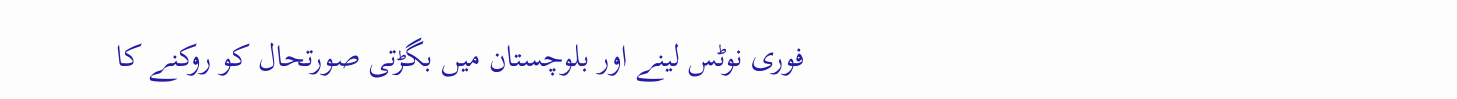فوری نوٹس لینے اور بلوچستان میں بگڑتی صورتحال کو روکنے کا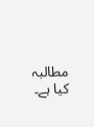مطالبہ کیا ہے۔